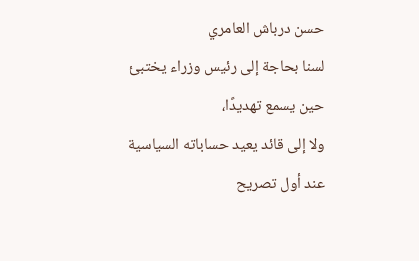حسن درباش العامري
لسنا بحاجة إلى رئيس وزراء يختبئ حين يسمع تهديدًا،
ولا إلى قائد يعيد حساباته السياسية عند أول تصريح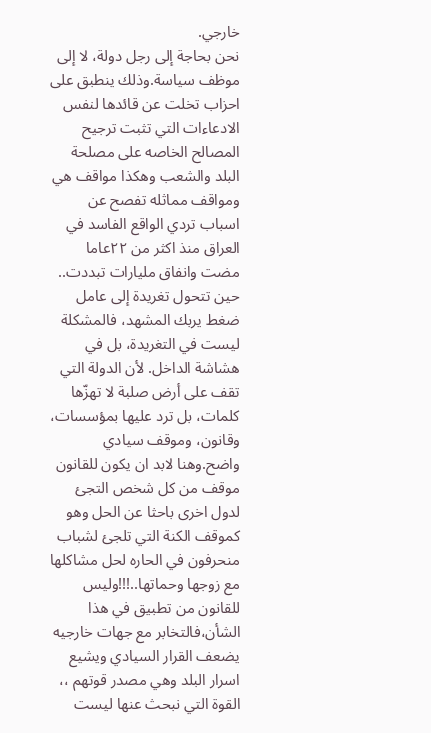خارجي.
نحن بحاجة إلى رجل دولة، لا إلى موظف سياسة.وذلك ينطبق على احزاب تخلت عن قائدها لنفس الادعاءات التي تثبت ترجيح المصالح الخاصه على مصلحة البلد والشعب وهكذا مواقف هي ومواقف مماثله تفصح عن اسباب تردي الواقع الفاسد في العراق منذ اكثر من ٢٢عاما مضت وانفاق مليارات تبددت..
حين تتحول تغريدة إلى عامل ضغط يربك المشهد، فالمشكلة ليست في التغريدة، بل في هشاشة الداخل. لأن الدولة التي تقف على أرض صلبة لا تهزّها كلمات، بل ترد عليها بمؤسسات، وقانون، وموقف سيادي واضح.وهنا لابد ان يكون للقانون موقف من كل شخص التجئ لدول اخرى باحثا عن الحل وهو كموقف الكنة التي تلجئ لشباب منحرفون في الحاره لحل مشاكلها مع زوجها وحماتها..!!!وليس للقانون من تطبيق في هذا الشأن،فالتخابر مع جهات خارجيه يضعف القرار السيادي ويشيع اسرار البلد وهي مصدر قوتهم ،،
القوة التي نبحث عنها ليست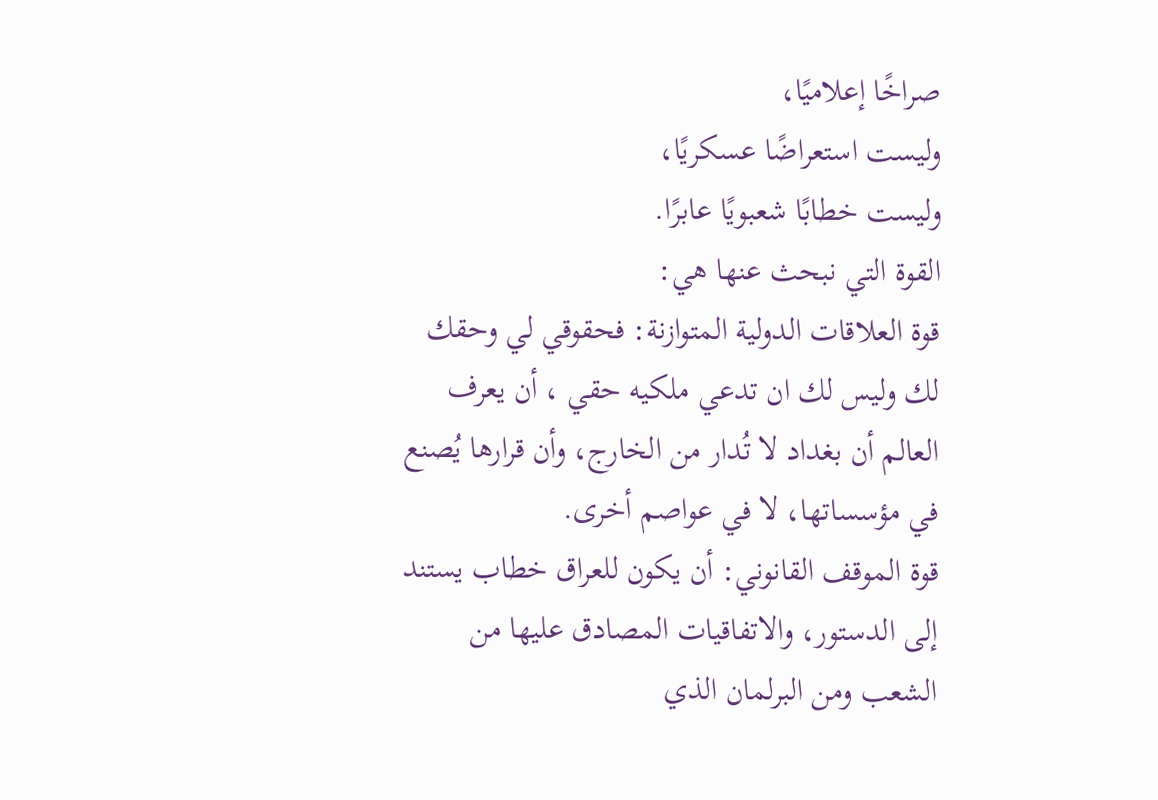صراخًا إعلاميًا،
وليست استعراضًا عسكريًا،
وليست خطابًا شعبويًا عابرًا.
القوة التي نبحث عنها هي:
قوة العلاقات الدولية المتوازنة: فحقوقي لي وحقك لك وليس لك ان تدعي ملكيه حقي ، أن يعرف العالم أن بغداد لا تُدار من الخارج، وأن قرارها يُصنع في مؤسساتها، لا في عواصم أخرى.
قوة الموقف القانوني: أن يكون للعراق خطاب يستند إلى الدستور، والاتفاقيات المصادق عليها من الشعب ومن البرلمان الذي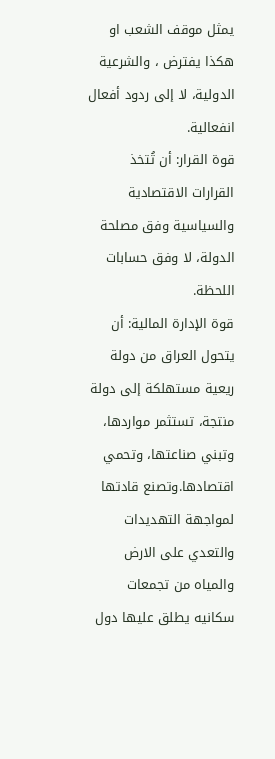يمثل موقف الشعب او هكذا يفترض ، والشرعية الدولية، لا إلى ردود أفعال انفعالية.
قوة القرار: أن تُتخذ القرارات الاقتصادية والسياسية وفق مصلحة الدولة، لا وفق حسابات اللحظة.
قوة الإدارة المالية: أن يتحول العراق من دولة ريعية مستهلكة إلى دولة منتجة، تستثمر مواردها، وتبني صناعتها، وتحمي اقتصادها.وتصنع قادتها لمواجهة التهديدات والتعدي على الارض والمياه من تجمعات سكانيه يطلق عليها دول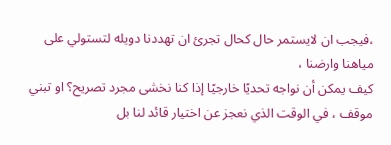،فيجب ان لايستمر حال كحال تجرئ ان تهددنا دويله لتستولي على مياهنا وارضنا ،
كيف يمكن أن نواجه تحديًا خارجيًا إذا كنا نخشى مجرد تصريح؟ او تبني موقف ، في الوقت الذي نعجز عن اختيار قائد لنا بل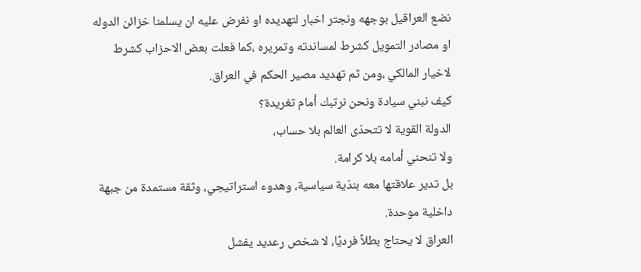نضع العراقيل بوجهه ونجتر اخبار لتهديده او نفرض عليه ان يسلمنا خزائن الدوله او مصادر التمويل كشرط لمساندته وتمريره ،كما فعلت بعض الاحزاب كشرط لاخيار المالكي ،ومن ثم تهديد مصير الحكم في العراق.
كيف نبني سيادة ونحن نرتبك أمام تغريدة؟
الدولة القوية لا تتحدّى العالم بلا حساب،
ولا تنحني أمامه بلا كرامة.
بل تدير علاقتها معه بندّية سياسية، وهدوء استراتيجي، وثقة مستمدة من جبهة داخلية موحدة.
العراق لا يحتاج بطلاً فرديًا، لا شخص رعديد يفشل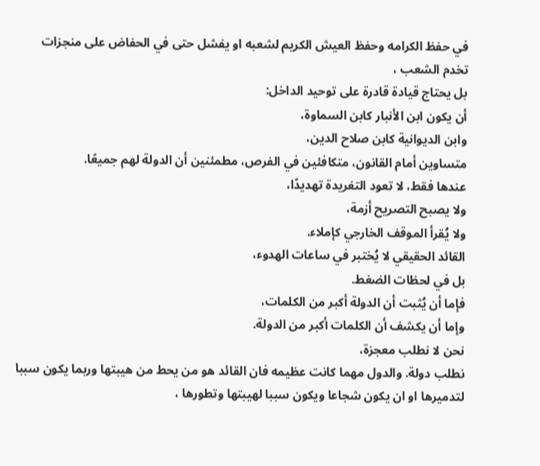في حفظ الكرامه وحفظ العيش الكريم لشعبه او يفشل حتى في الحفاض على منجزات تخدم الشعب ،
بل يحتاج قيادة قادرة على توحيد الداخل:
أن يكون ابن الأنبار كابن السماوة،
وابن الديوانية كابن صلاح الدين،
متساوين أمام القانون، متكافئين في الفرص، مطمئنين أن الدولة لهم جميعًا.
عندها فقط، لا تعود التغريدة تهديدًا،
ولا يصبح التصريح أزمة،
ولا يُقرأ الموقف الخارجي كإملاء.
القائد الحقيقي لا يُختبر في ساعات الهدوء،
بل في لحظات الضغط.
فإما أن يُثبت أن الدولة أكبر من الكلمات،
وإما أن يكشف أن الكلمات أكبر من الدولة.
نحن لا نطلب معجزة،
نطلب دولة. والدول مهما كانت عظيمه فان القائد هو من يحط من هيبتها وربما يكون سببا لتدميرها او ان يكون شجاعا ويكون سببا لهيبتها وتطورها ،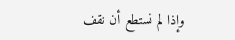وإذا لم نستطع أن نقف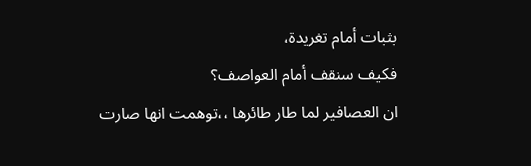بثبات أمام تغريدة،
فكيف سنقف أمام العواصف؟
ان العصافير لما طار طائرها ،،توهمت انها صارت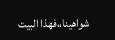شواهينا،،فهذا البيت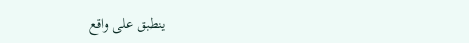ينطبق على واقع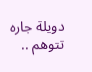دويلة جاره تتوهم ..